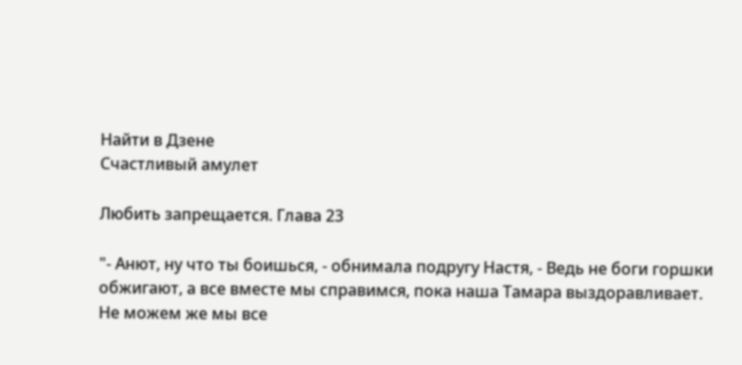Найти в Дзене
Счастливый амулет

Любить запрещается. Глава 23

"- Анют, ну что ты боишься, - обнимала подругу Настя, - Ведь не боги горшки обжигают, а все вместе мы справимся, пока наша Тамара выздоравливает. Не можем же мы все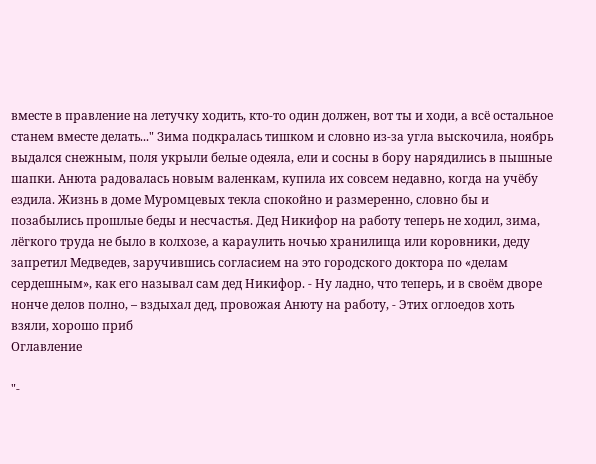вместе в правление на летучку ходить, кто-то один должен, вот ты и ходи, а всё остальное станем вместе делать..." Зима подкралась тишком и словно из-за угла выскочила, ноябрь выдался снежным, поля укрыли белые одеяла, ели и сосны в бору нарядились в пышные шапки. Анюта радовалась новым валенкам, купила их совсем недавно, когда на учёбу ездила. Жизнь в доме Муромцевых текла спокойно и размеренно, словно бы и позабылись прошлые беды и несчастья. Дед Никифор на работу теперь не ходил, зима, лёгкого труда не было в колхозе, а караулить ночью хранилища или коровники, деду запретил Медведев, заручившись согласием на это городского доктора по «делам сердешным», как его называл сам дед Никифор. - Ну ладно, что теперь, и в своём дворе нонче делов полно, – вздыхал дед, провожая Анюту на работу, - Этих оглоедов хоть взяли, хорошо приб
Оглавление

"-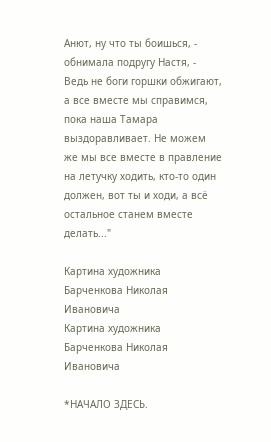Анют, ну что ты боишься, - обнимала подругу Настя, - Ведь не боги горшки обжигают, а все вместе мы справимся, пока наша Тамара выздоравливает. Не можем же мы все вместе в правление на летучку ходить, кто-то один должен, вот ты и ходи, а всё остальное станем вместе делать..."

Картина художника Барченкова Николая Ивановича
Картина художника Барченкова Николая Ивановича

*НАЧАЛО ЗДЕСЬ.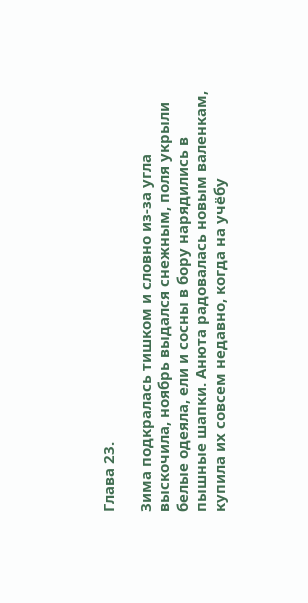Глава 23.

Зима подкралась тишком и словно из-за угла выскочила, ноябрь выдался снежным, поля укрыли белые одеяла, ели и сосны в бору нарядились в пышные шапки. Анюта радовалась новым валенкам, купила их совсем недавно, когда на учёбу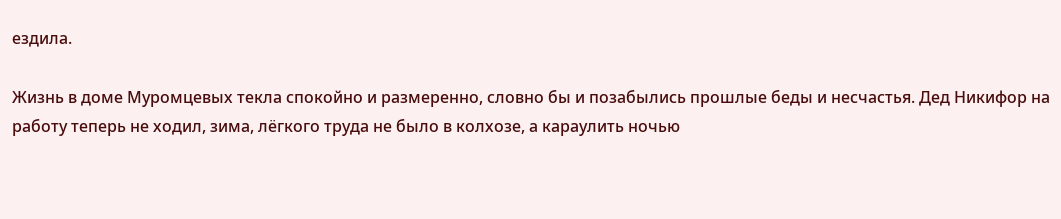ездила.

Жизнь в доме Муромцевых текла спокойно и размеренно, словно бы и позабылись прошлые беды и несчастья. Дед Никифор на работу теперь не ходил, зима, лёгкого труда не было в колхозе, а караулить ночью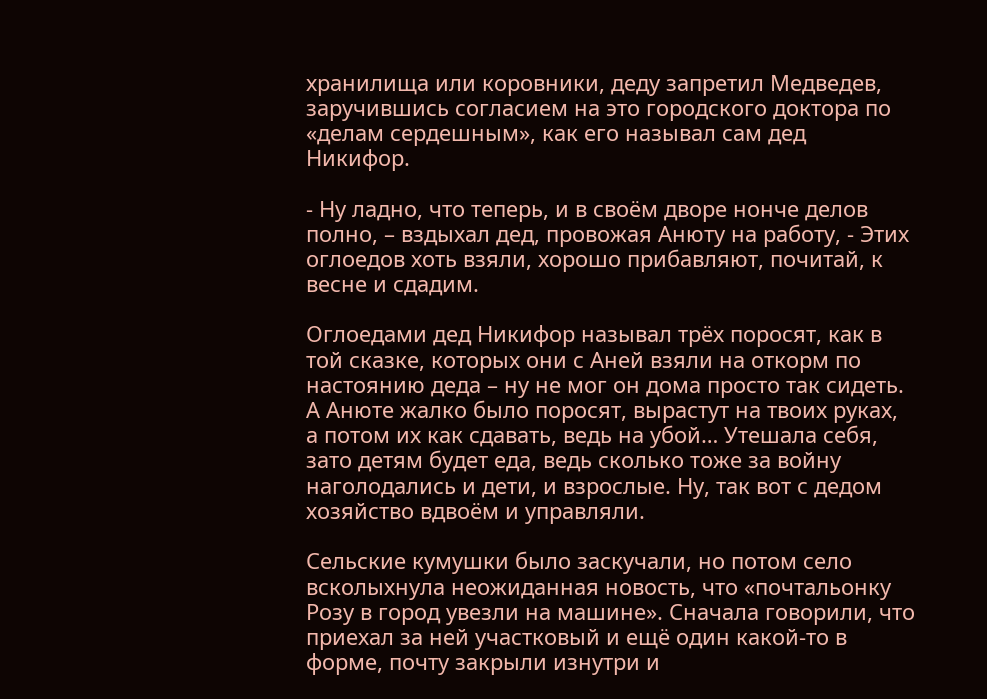хранилища или коровники, деду запретил Медведев, заручившись согласием на это городского доктора по «делам сердешным», как его называл сам дед Никифор.

- Ну ладно, что теперь, и в своём дворе нонче делов полно, – вздыхал дед, провожая Анюту на работу, - Этих оглоедов хоть взяли, хорошо прибавляют, почитай, к весне и сдадим.

Оглоедами дед Никифор называл трёх поросят, как в той сказке, которых они с Аней взяли на откорм по настоянию деда – ну не мог он дома просто так сидеть. А Анюте жалко было поросят, вырастут на твоих руках, а потом их как сдавать, ведь на убой… Утешала себя, зато детям будет еда, ведь сколько тоже за войну наголодались и дети, и взрослые. Ну, так вот с дедом хозяйство вдвоём и управляли.

Сельские кумушки было заскучали, но потом село всколыхнула неожиданная новость, что «почтальонку Розу в город увезли на машине». Сначала говорили, что приехал за ней участковый и ещё один какой-то в форме, почту закрыли изнутри и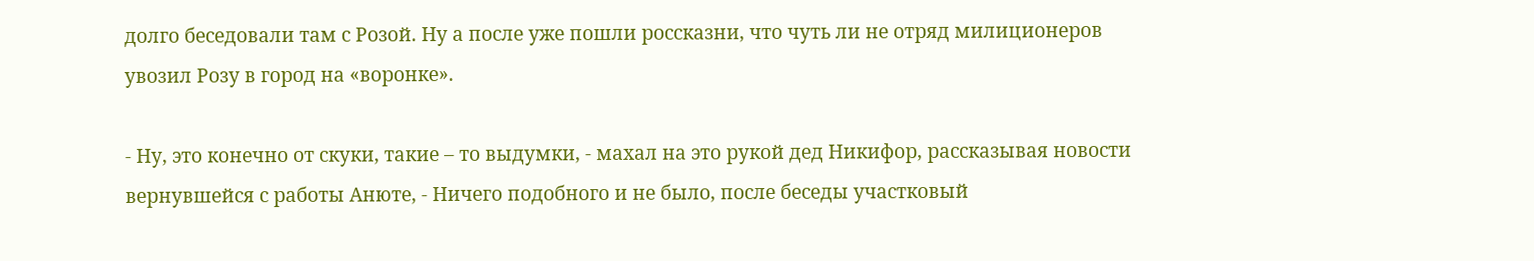долго беседовали там с Розой. Ну а после уже пошли россказни, что чуть ли не отряд милиционеров увозил Розу в город на «воронке».

- Ну, это конечно от скуки, такие – то выдумки, - махал на это рукой дед Никифор, рассказывая новости вернувшейся с работы Анюте, - Ничего подобного и не было, после беседы участковый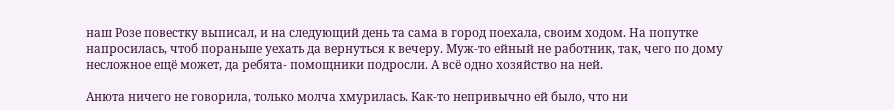наш Розе повестку выписал, и на следующий день та сама в город поехала, своим ходом. На попутке напросилась, чтоб пораньше уехать да вернуться к вечеру. Муж-то ейный не работник, так, чего по дому несложное ещё может, да ребята- помощники подросли. А всё одно хозяйство на ней.

Анюта ничего не говорила, только молча хмурилась. Как-то непривычно ей было, что ни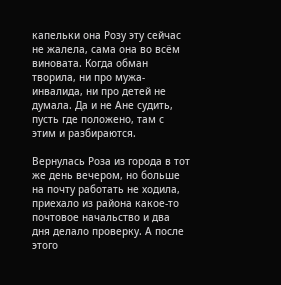капельки она Розу эту сейчас не жалела, сама она во всём виновата. Когда обман творила, ни про мужа-инвалида, ни про детей не думала. Да и не Ане судить, пусть где положено, там с этим и разбираются.

Вернулась Роза из города в тот же день вечером, но больше на почту работать не ходила, приехало из района какое-то почтовое начальство и два дня делало проверку. А после этого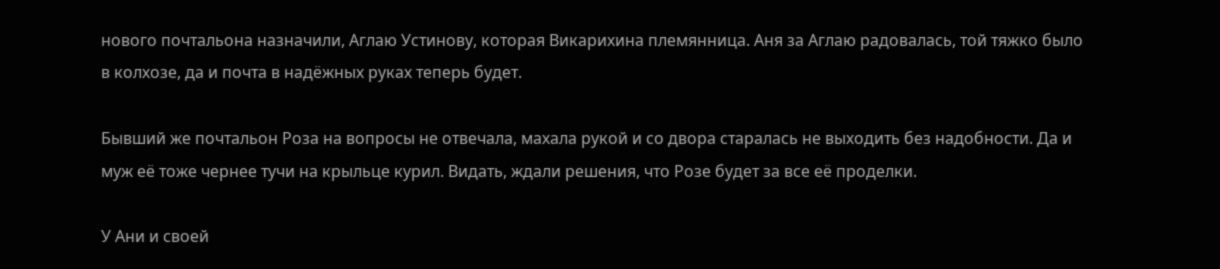нового почтальона назначили, Аглаю Устинову, которая Викарихина племянница. Аня за Аглаю радовалась, той тяжко было в колхозе, да и почта в надёжных руках теперь будет.

Бывший же почтальон Роза на вопросы не отвечала, махала рукой и со двора старалась не выходить без надобности. Да и муж её тоже чернее тучи на крыльце курил. Видать, ждали решения, что Розе будет за все её проделки.

У Ани и своей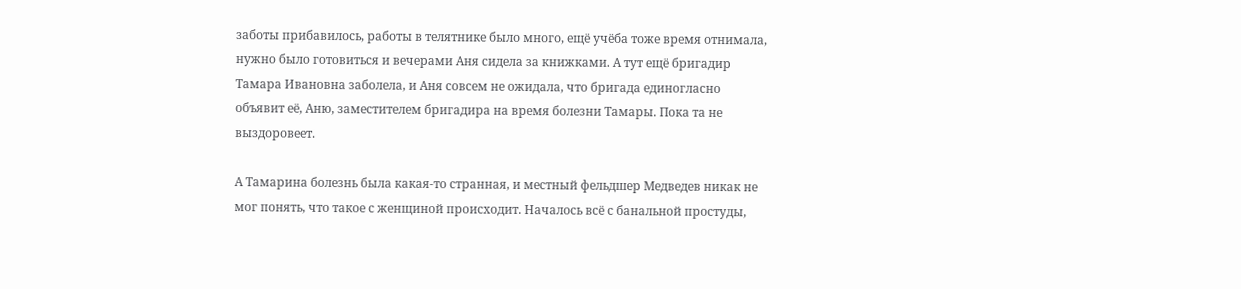заботы прибавилось, работы в телятнике было много, ещё учёба тоже время отнимала, нужно было готовиться и вечерами Аня сидела за книжками. А тут ещё бригадир Тамара Ивановна заболела, и Аня совсем не ожидала, что бригада единогласно объявит её, Аню, заместителем бригадира на время болезни Тамары. Пока та не выздоровеет.

А Тамарина болезнь была какая-то странная, и местный фельдшер Медведев никак не мог понять, что такое с женщиной происходит. Началось всё с банальной простуды,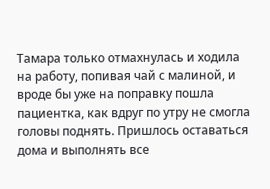Тамара только отмахнулась и ходила на работу, попивая чай с малиной, и вроде бы уже на поправку пошла пациентка, как вдруг по утру не смогла головы поднять. Пришлось оставаться дома и выполнять все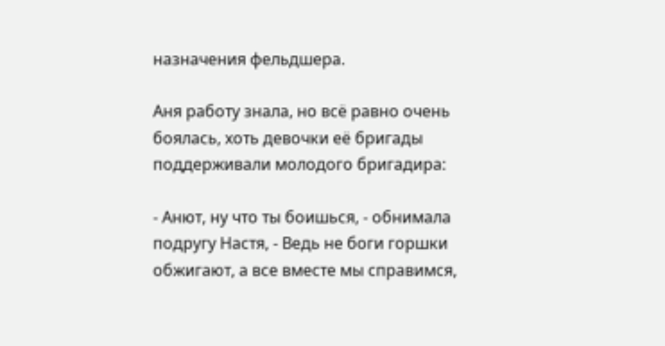назначения фельдшера.

Аня работу знала, но всё равно очень боялась, хоть девочки её бригады поддерживали молодого бригадира:

- Анют, ну что ты боишься, - обнимала подругу Настя, - Ведь не боги горшки обжигают, а все вместе мы справимся,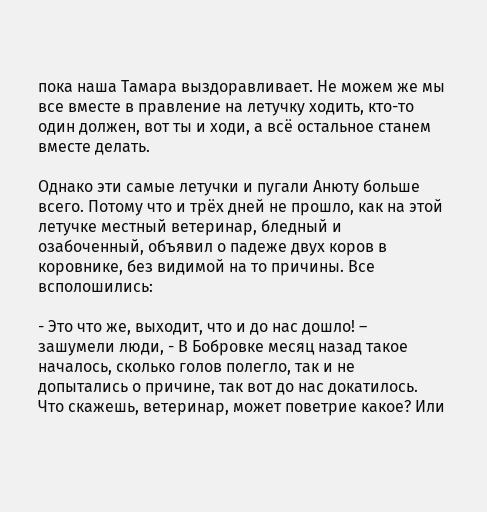пока наша Тамара выздоравливает. Не можем же мы все вместе в правление на летучку ходить, кто-то один должен, вот ты и ходи, а всё остальное станем вместе делать.

Однако эти самые летучки и пугали Анюту больше всего. Потому что и трёх дней не прошло, как на этой летучке местный ветеринар, бледный и озабоченный, объявил о падеже двух коров в коровнике, без видимой на то причины. Все всполошились:

- Это что же, выходит, что и до нас дошло! – зашумели люди, - В Бобровке месяц назад такое началось, сколько голов полегло, так и не допытались о причине, так вот до нас докатилось. Что скажешь, ветеринар, может поветрие какое? Или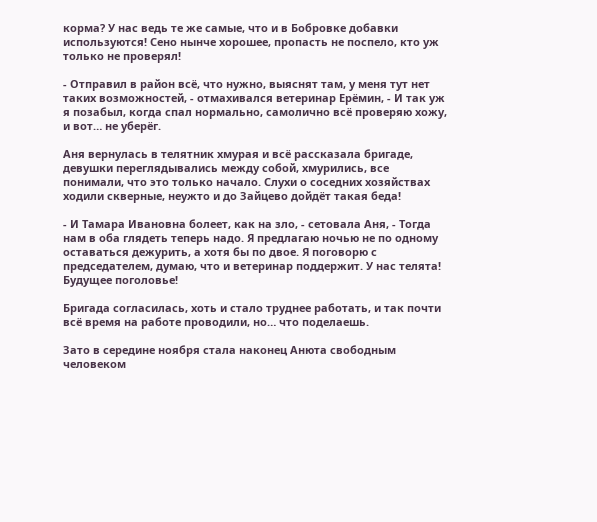корма? У нас ведь те же самые, что и в Бобровке добавки используются! Сено нынче хорошее, пропасть не поспело, кто уж только не проверял!

- Отправил в район всё, что нужно, выяснят там, у меня тут нет таких возможностей, - отмахивался ветеринар Ерёмин, - И так уж я позабыл, когда спал нормально, самолично всё проверяю хожу, и вот… не уберёг.

Аня вернулась в телятник хмурая и всё рассказала бригаде, девушки переглядывались между собой, хмурились, все понимали, что это только начало. Слухи о соседних хозяйствах ходили скверные, неужто и до Зайцево дойдёт такая беда!

- И Тамара Ивановна болеет, как на зло, - сетовала Аня, - Тогда нам в оба глядеть теперь надо. Я предлагаю ночью не по одному оставаться дежурить, а хотя бы по двое. Я поговорю с председателем, думаю, что и ветеринар поддержит. У нас телята! Будущее поголовье!

Бригада согласилась, хоть и стало труднее работать, и так почти всё время на работе проводили, но… что поделаешь.

Зато в середине ноября стала наконец Анюта свободным человеком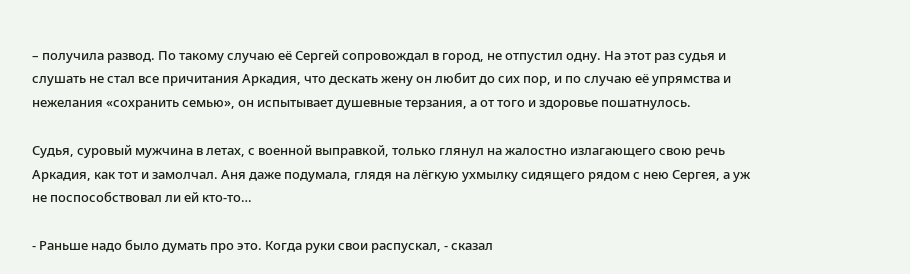– получила развод. По такому случаю её Сергей сопровождал в город, не отпустил одну. На этот раз судья и слушать не стал все причитания Аркадия, что дескать жену он любит до сих пор, и по случаю её упрямства и нежелания «сохранить семью», он испытывает душевные терзания, а от того и здоровье пошатнулось.

Судья, суровый мужчина в летах, с военной выправкой, только глянул на жалостно излагающего свою речь Аркадия, как тот и замолчал. Аня даже подумала, глядя на лёгкую ухмылку сидящего рядом с нею Сергея, а уж не поспособствовал ли ей кто-то…

- Раньше надо было думать про это. Когда руки свои распускал, - сказал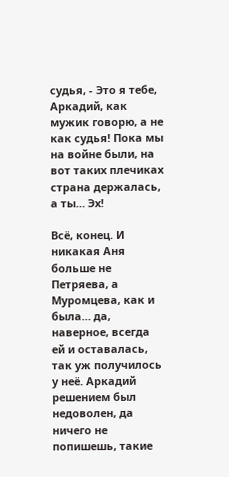судья, - Это я тебе, Аркадий, как мужик говорю, а не как судья! Пока мы на войне были, на вот таких плечиках страна держалась, а ты… Эх!

Всё, конец. И никакая Аня больше не Петряева, а Муромцева, как и была… да, наверное, всегда ей и оставалась, так уж получилось у неё. Аркадий решением был недоволен, да ничего не попишешь, такие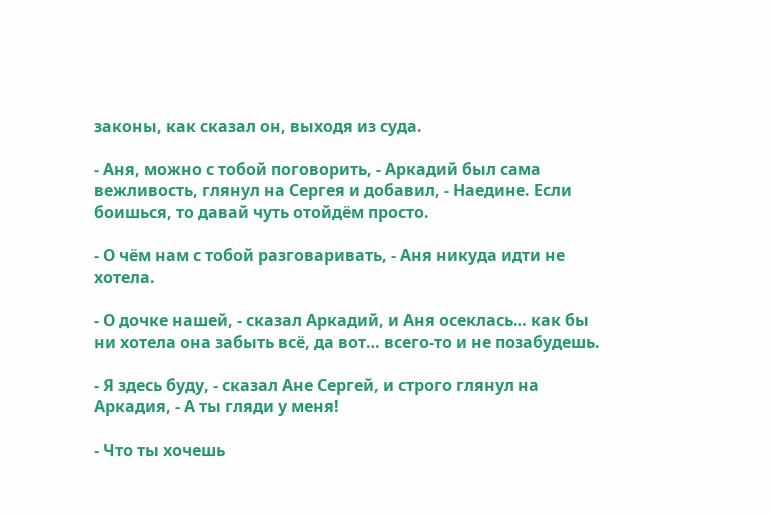законы, как сказал он, выходя из суда.

- Аня, можно с тобой поговорить, - Аркадий был сама вежливость, глянул на Сергея и добавил, - Наедине. Если боишься, то давай чуть отойдём просто.

- О чём нам с тобой разговаривать, - Аня никуда идти не хотела.

- О дочке нашей, - сказал Аркадий, и Аня осеклась… как бы ни хотела она забыть всё, да вот… всего-то и не позабудешь.

- Я здесь буду, - сказал Ане Сергей, и строго глянул на Аркадия, - А ты гляди у меня!

- Что ты хочешь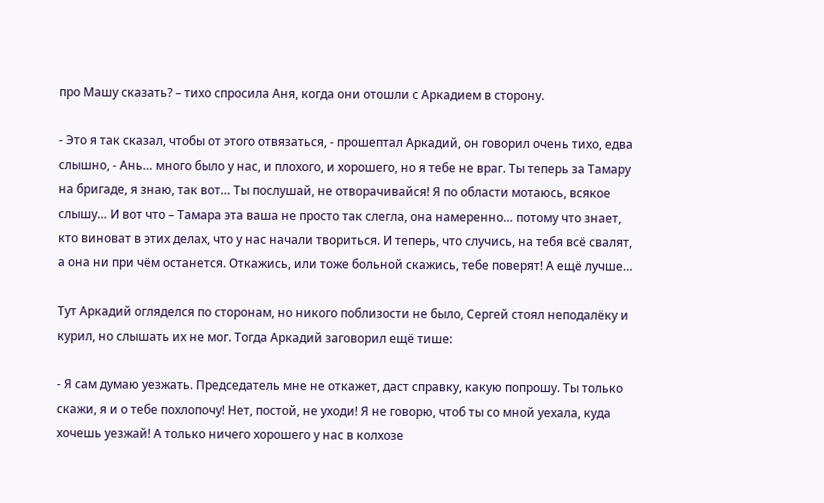про Машу сказать? – тихо спросила Аня, когда они отошли с Аркадием в сторону.

- Это я так сказал, чтобы от этого отвязаться, - прошептал Аркадий, он говорил очень тихо, едва слышно, - Ань… много было у нас, и плохого, и хорошего, но я тебе не враг. Ты теперь за Тамару на бригаде, я знаю, так вот… Ты послушай, не отворачивайся! Я по области мотаюсь, всякое слышу… И вот что – Тамара эта ваша не просто так слегла, она намеренно… потому что знает, кто виноват в этих делах, что у нас начали твориться. И теперь, что случись, на тебя всё свалят, а она ни при чём останется. Откажись, или тоже больной скажись, тебе поверят! А ещё лучше…

Тут Аркадий огляделся по сторонам, но никого поблизости не было, Сергей стоял неподалёку и курил, но слышать их не мог. Тогда Аркадий заговорил ещё тише:

- Я сам думаю уезжать. Председатель мне не откажет, даст справку, какую попрошу. Ты только скажи, я и о тебе похлопочу! Нет, постой, не уходи! Я не говорю, чтоб ты со мной уехала, куда хочешь уезжай! А только ничего хорошего у нас в колхозе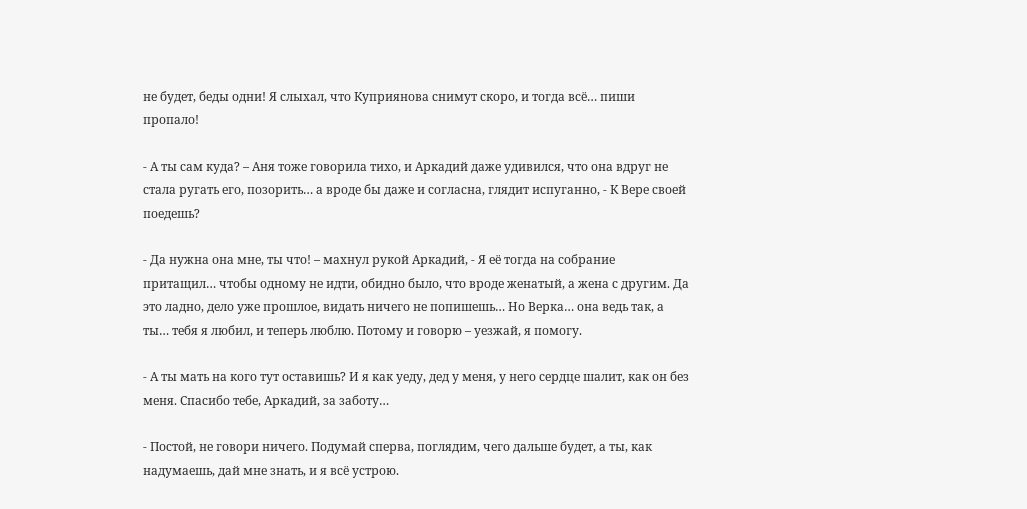не будет, беды одни! Я слыхал, что Куприянова снимут скоро, и тогда всё… пиши пропало!

- А ты сам куда? – Аня тоже говорила тихо, и Аркадий даже удивился, что она вдруг не стала ругать его, позорить… а вроде бы даже и согласна, глядит испуганно, - К Вере своей поедешь?

- Да нужна она мне, ты что! – махнул рукой Аркадий, - Я её тогда на собрание притащил… чтобы одному не идти, обидно было, что вроде женатый, а жена с другим. Да это ладно, дело уже прошлое, видать ничего не попишешь… Но Верка… она ведь так, а ты… тебя я любил, и теперь люблю. Потому и говорю – уезжай, я помогу.

- А ты мать на кого тут оставишь? И я как уеду, дед у меня, у него сердце шалит, как он без меня. Спасибо тебе, Аркадий, за заботу…

- Постой, не говори ничего. Подумай сперва, поглядим, чего дальше будет, а ты, как надумаешь, дай мне знать, и я всё устрою.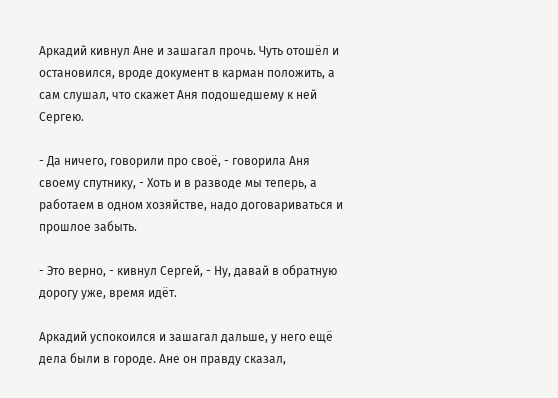Аркадий кивнул Ане и зашагал прочь. Чуть отошёл и остановился, вроде документ в карман положить, а сам слушал, что скажет Аня подошедшему к ней Сергею.

- Да ничего, говорили про своё, - говорила Аня своему спутнику, - Хоть и в разводе мы теперь, а работаем в одном хозяйстве, надо договариваться и прошлое забыть.

- Это верно, - кивнул Сергей, - Ну, давай в обратную дорогу уже, время идёт.

Аркадий успокоился и зашагал дальше, у него ещё дела были в городе. Ане он правду сказал,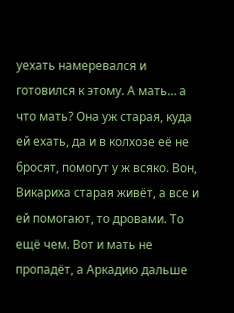уехать намеревался и готовился к этому. А мать… а что мать? Она уж старая, куда ей ехать, да и в колхозе её не бросят, помогут у ж всяко. Вон, Викариха старая живёт, а все и ей помогают, то дровами. То ещё чем. Вот и мать не пропадёт, а Аркадию дальше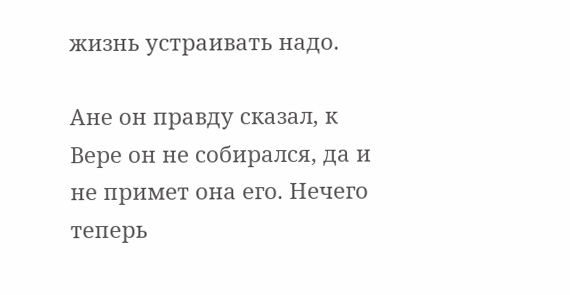жизнь устраивать надо.

Ане он правду сказал, к Вере он не собирался, да и не примет она его. Нечего теперь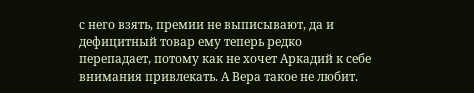с него взять, премии не выписывают, да и дефицитный товар ему теперь редко перепадает, потому как не хочет Аркадий к себе внимания привлекать. А Вера такое не любит.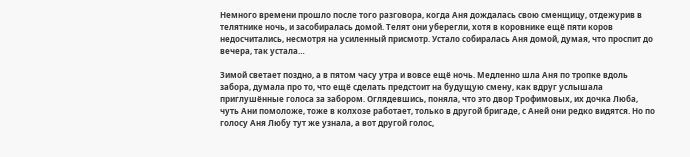Немного времени прошло после того разговора, когда Аня дождалась свою сменщицу, отдежурив в телятнике ночь, и засобиралась домой. Телят они уберегли, хотя в коровнике ещё пяти коров недосчитались, несмотря на усиленный присмотр. Устало собиралась Аня домой, думая, что проспит до вечера, так устала…

Зимой светает поздно, а в пятом часу утра и вовсе ещё ночь. Медленно шла Аня по тропке вдоль забора, думала про то, что ещё сделать предстоит на будущую смену, как вдруг услышала приглушённые голоса за забором. Оглядевшись, поняла, что это двор Трофимовых, их дочка Люба, чуть Ани помоложе, тоже в колхозе работает, только в другой бригаде, с Аней они редко видятся. Но по голосу Аня Любу тут же узнала, а вот другой голос,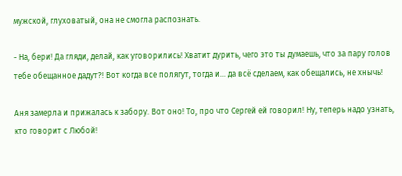мужской, глуховатый, она не смогла распознать.

- На, бери! Да гляди, делай, как уговорились! Хватит дурить, чего это ты думаешь, что за пару голов тебе обещанное дадут?! Вот когда все полягут, тогда и… да всё сделаем, как обещались, не хнычь!

Аня замерла и прижалась к забору. Вот оно! То, про что Сергей ей говорил! Ну, теперь надо узнать, кто говорит с Любой!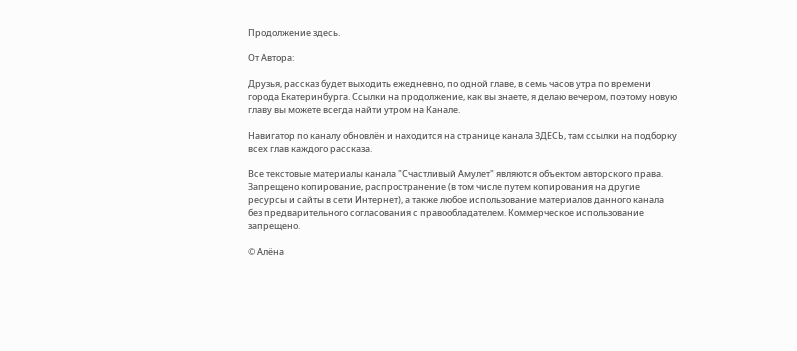Продолжение здесь.

От Автора:

Друзья, рассказ будет выходить ежедневно, по одной главе, в семь часов утра по времени города Екатеринбурга. Ссылки на продолжение, как вы знаете, я делаю вечером, поэтому новую главу вы можете всегда найти утром на Канале.

Навигатор по каналу обновлён и находится на странице канала ЗДЕСЬ, там ссылки на подборку всех глав каждого рассказа.

Все текстовые материалы канала "Счастливый Амулет" являются объектом авторского права. Запрещено копирование, распространение (в том числе путем копирования на другие ресурсы и сайты в сети Интернет), а также любое использование материалов данного канала без предварительного согласования с правообладателем. Коммерческое использование запрещено.

© Алёна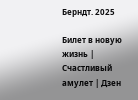Берндт. 2025

Билет в новую жизнь | Счастливый амулет | Дзен